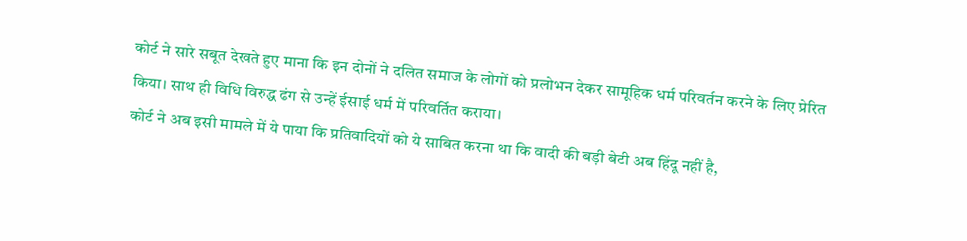कोर्ट ने सारे सबूत देखते हुए माना कि इन दोनों ने दलित समाज के लोगों को प्रलोभन देकर सामूहिक धर्म परिवर्तन करने के लिए प्रेरित किया। साथ ही विधि विरुद्ध ढंग से उन्हें ईसाई धर्म में परिवर्तित कराया।
कोर्ट ने अब इसी मामले में ये पाया कि प्रतिवादियों को ये साबित करना था कि वादी की बड़ी बेटी अब हिंदू नहीं है,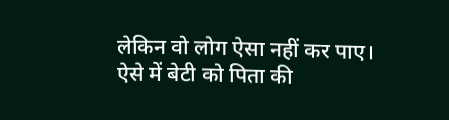लेकिन वो लोग ऐसा नहीं कर पाए। ऐसे में बेटी को पिता की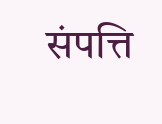संपत्ति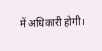में अधिकारी होगी।